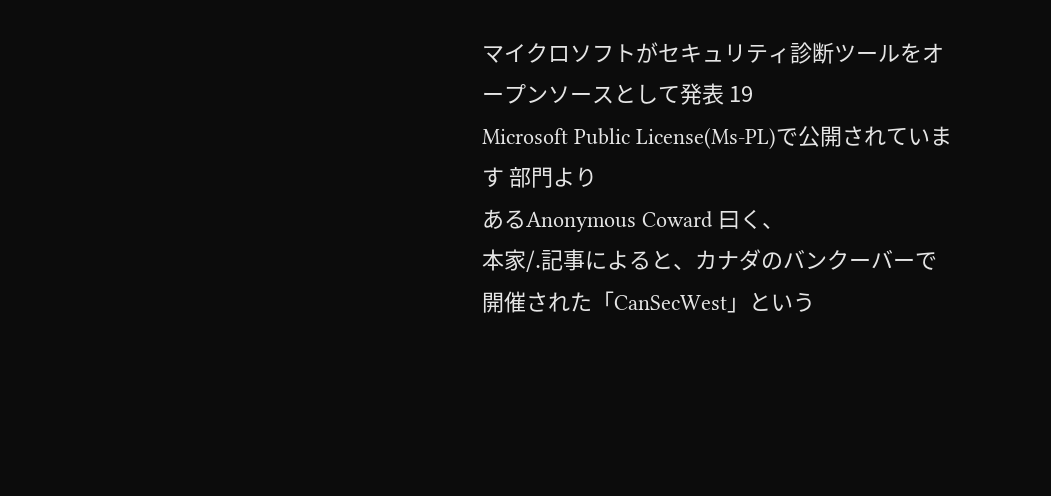マイクロソフトがセキュリティ診断ツールをオープンソースとして発表 19
Microsoft Public License(Ms-PL)で公開されています 部門より
あるAnonymous Coward 曰く、
本家/.記事によると、カナダのバンクーバーで開催された「CanSecWest」という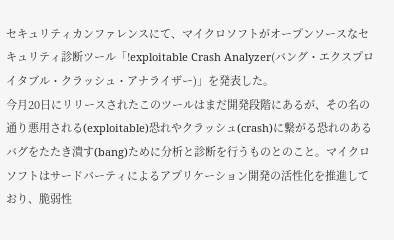セキュリティカンファレンスにて、マイクロソフトがオープンソースなセキュリティ診断ツール「!exploitable Crash Analyzer(バング・エクスプロイタブル・クラッシュ・アナライザー)」を発表した。
今月20日にリリースされたこのツールはまだ開発段階にあるが、その名の通り悪用される(exploitable)恐れやクラッシュ(crash)に繋がる恐れのあるバグをたたき潰す(bang)ために分析と診断を行うものとのこと。マイクロソフトはサードパーティによるアプリケーション開発の活性化を推進しており、脆弱性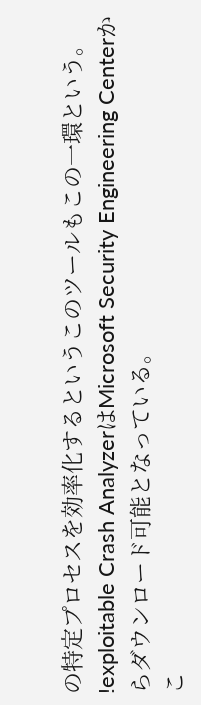の特定プロセスを効率化するというこのツールもこの一環という。
!exploitable Crash AnalyzerはMicrosoft Security Engineering Centerからダウンロード可能となっている。
こ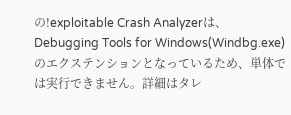の!exploitable Crash Analyzerは、Debugging Tools for Windows(Windbg.exe)のエクステンションとなっているため、単体では実行できません。詳細はタレ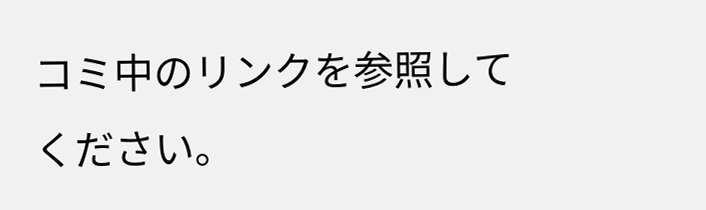コミ中のリンクを参照してください。